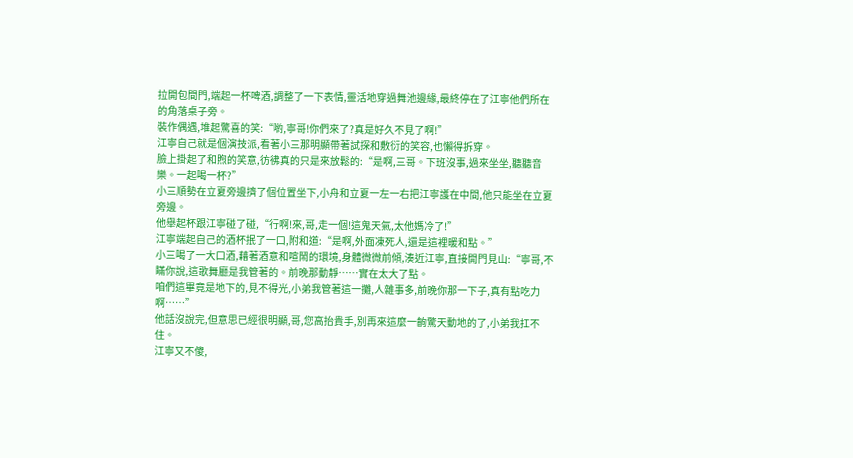拉開包間門,端起一杯啤酒,調整了一下表情,靈活地穿過舞池邊緣,最終停在了江寧他們所在的角落桌子旁。
裝作偶遇,堆起驚喜的笑:“喲,寧哥!你們來了?真是好久不見了啊!”
江寧自己就是個演技派,看著小三那明顯帶著試探和敷衍的笑容,也懶得拆穿。
臉上掛起了和煦的笑意,彷彿真的只是來放鬆的:“是啊,三哥。下班沒事,過來坐坐,聽聽音樂。一起喝一杯?”
小三順勢在立夏旁邊擠了個位置坐下,小舟和立夏一左一右把江寧護在中間,他只能坐在立夏旁邊。
他舉起杯跟江寧碰了碰,“行啊!來,哥,走一個!這鬼天氣,太他媽冷了!”
江寧端起自己的酒杯抿了一口,附和道:“是啊,外面凍死人,還是這裡暖和點。”
小三喝了一大口酒,藉著酒意和喧鬧的環境,身體微微前傾,湊近江寧,直接開門見山:“寧哥,不瞞你說,這歌舞廳是我管著的。前晚那動靜……實在太大了點。
咱們這畢竟是地下的,見不得光,小弟我管著這一攤,人雜事多,前晚你那一下子,真有點吃力啊……”
他話沒說完,但意思已經很明顯,哥,您高抬貴手,別再來這麼一齣驚天動地的了,小弟我扛不住。
江寧又不傻,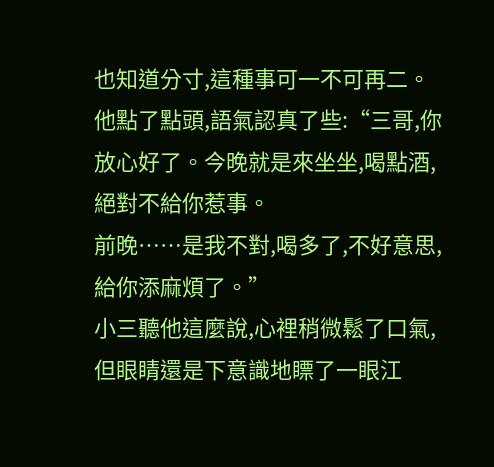也知道分寸,這種事可一不可再二。
他點了點頭,語氣認真了些:“三哥,你放心好了。今晚就是來坐坐,喝點酒,絕對不給你惹事。
前晚……是我不對,喝多了,不好意思,給你添麻煩了。”
小三聽他這麼說,心裡稍微鬆了口氣,但眼睛還是下意識地瞟了一眼江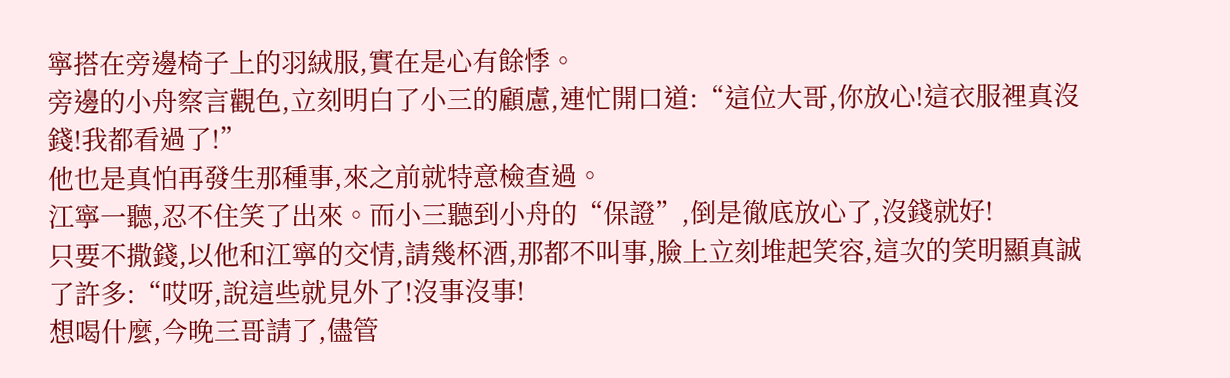寧搭在旁邊椅子上的羽絨服,實在是心有餘悸。
旁邊的小舟察言觀色,立刻明白了小三的顧慮,連忙開口道:“這位大哥,你放心!這衣服裡真沒錢!我都看過了!”
他也是真怕再發生那種事,來之前就特意檢查過。
江寧一聽,忍不住笑了出來。而小三聽到小舟的“保證”,倒是徹底放心了,沒錢就好!
只要不撒錢,以他和江寧的交情,請幾杯酒,那都不叫事,臉上立刻堆起笑容,這次的笑明顯真誠了許多:“哎呀,說這些就見外了!沒事沒事!
想喝什麼,今晚三哥請了,儘管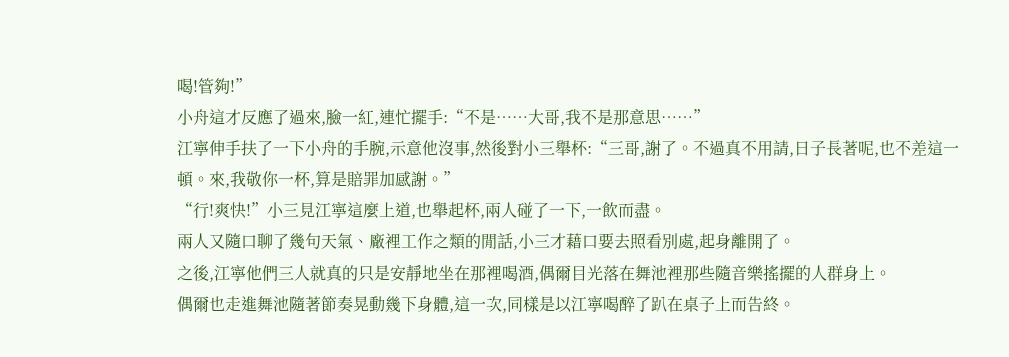喝!管夠!”
小舟這才反應了過來,臉一紅,連忙擺手:“不是……大哥,我不是那意思……”
江寧伸手扶了一下小舟的手腕,示意他沒事,然後對小三舉杯:“三哥,謝了。不過真不用請,日子長著呢,也不差這一頓。來,我敬你一杯,算是賠罪加感謝。”
“行!爽快!”小三見江寧這麼上道,也舉起杯,兩人碰了一下,一飲而盡。
兩人又隨口聊了幾句天氣、廠裡工作之類的閒話,小三才藉口要去照看別處,起身離開了。
之後,江寧他們三人就真的只是安靜地坐在那裡喝酒,偶爾目光落在舞池裡那些隨音樂搖擺的人群身上。
偶爾也走進舞池隨著節奏晃動幾下身體,這一次,同樣是以江寧喝醉了趴在桌子上而告終。